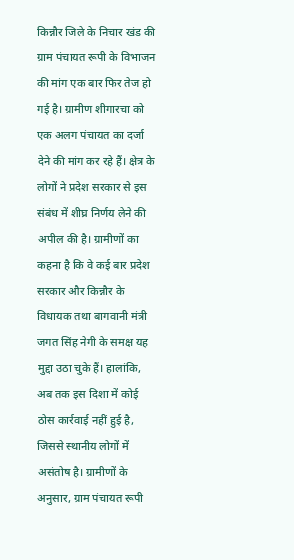किन्नौर जिले के निचार खंड की ग्राम पंचायत रूपी के विभाजन की मांग एक बार फिर तेज हो गई है। ग्रामीण शीगारचा को एक अलग पंचायत का दर्जा देने की मांग कर रहे हैं। क्षेत्र के लोगों ने प्रदेश सरकार से इस संबंध में शीघ्र निर्णय लेने की अपील की है। ग्रामीणों का कहना है कि वे कई बार प्रदेश सरकार और किन्नौर के विधायक तथा बागवानी मंत्री जगत सिंह नेगी के समक्ष यह मुद्दा उठा चुके हैं। हालांकि, अब तक इस दिशा में कोई ठोस कार्रवाई नहीं हुई है, जिससे स्थानीय लोगों में असंतोष है। ग्रामीणों के अनुसार, ग्राम पंचायत रूपी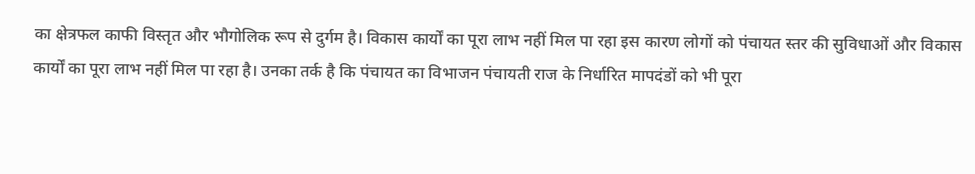का क्षेत्रफल काफी विस्तृत और भौगोलिक रूप से दुर्गम है। विकास कार्यों का पूरा लाभ नहीं मिल पा रहा इस कारण लोगों को पंचायत स्तर की सुविधाओं और विकास कार्यों का पूरा लाभ नहीं मिल पा रहा है। उनका तर्क है कि पंचायत का विभाजन पंचायती राज के निर्धारित मापदंडों को भी पूरा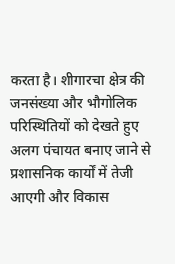करता है। शीगारचा क्षेत्र की जनसंख्या और भौगोलिक परिस्थितियों को देखते हुए अलग पंचायत बनाए जाने से प्रशासनिक कार्यों में तेजी आएगी और विकास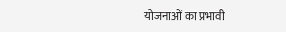योजनाओं का प्रभावी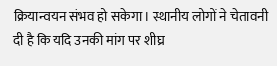क्रियान्वयन संभव हो सकेगा। स्थानीय लोगों ने चेतावनी दी है कि यदि उनकी मांग पर शीघ्र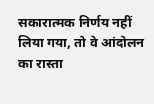सकारात्मक निर्णय नहीं लिया गया, तो वे आंदोलन का रास्ता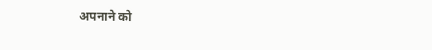अपनाने को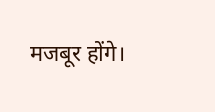मजबूर होंगे।